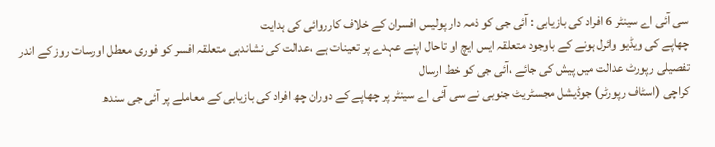سی آئی اے سینٹر 6 افراد کی بازیابی : آئی جی کو ذمہ دار پولیس افسران کے خلاف کارروائی کی ہدایت
چھاپے کی ویڈیو وائرل ہونے کے باوجود متعلقہ ایس ایچ او تاحال اپنے عہدے پر تعینات ہے ،عدالت کی نشاندہی متعلقہ افسر کو فوری معطل اورسات روز کے اندر تفصیلی رپورٹ عدالت میں پیش کی جائے ،آئی جی کو خط ارسال
کراچی (اسٹاف رپورٹر) جوڈیشل مجسٹریٹ جنوبی نے سی آئی اے سینٹر پر چھاپے کے دوران چھ افراد کی بازیابی کے معاملے پر آئی جی سندھ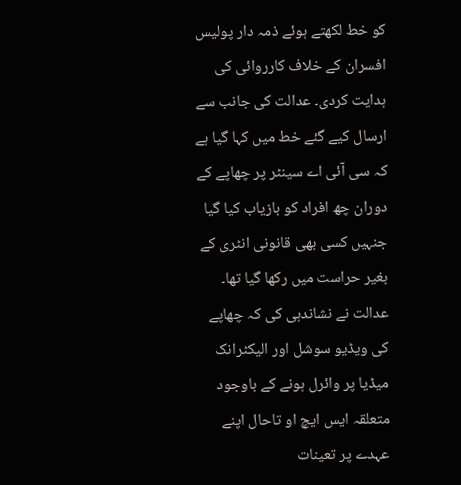کو خط لکھتے ہوئے ذمہ دار پولیس افسران کے خلاف کارروائی کی ہدایت کردی۔ عدالت کی جانب سے ارسال کیے گئے خط میں کہا گیا ہے کہ سی آئی اے سینٹر پر چھاپے کے دوران چھ افراد کو بازیاب کیا گیا جنہیں کسی بھی قانونی انٹری کے بغیر حراست میں رکھا گیا تھا۔ عدالت نے نشاندہی کی کہ چھاپے کی ویڈیو سوشل اور الیکٹرانک میڈیا پر وائرل ہونے کے باوجود متعلقہ ایس ایچ او تاحال اپنے عہدے پر تعینات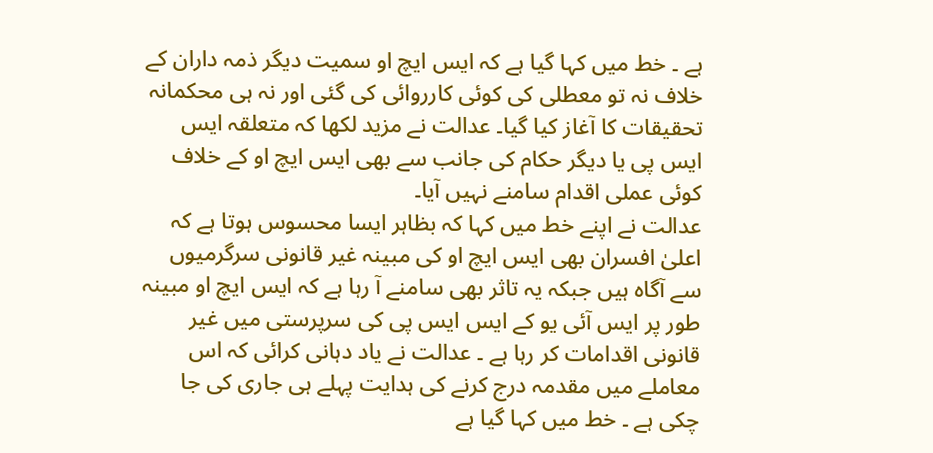ہے ۔ خط میں کہا گیا ہے کہ ایس ایچ او سمیت دیگر ذمہ داران کے خلاف نہ تو معطلی کی کوئی کارروائی کی گئی اور نہ ہی محکمانہ تحقیقات کا آغاز کیا گیا۔ عدالت نے مزید لکھا کہ متعلقہ ایس ایس پی یا دیگر حکام کی جانب سے بھی ایس ایچ او کے خلاف کوئی عملی اقدام سامنے نہیں آیا۔
عدالت نے اپنے خط میں کہا کہ بظاہر ایسا محسوس ہوتا ہے کہ اعلیٰ افسران بھی ایس ایچ او کی مبینہ غیر قانونی سرگرمیوں سے آگاہ ہیں جبکہ یہ تاثر بھی سامنے آ رہا ہے کہ ایس ایچ او مبینہ طور پر ایس آئی یو کے ایس ایس پی کی سرپرستی میں غیر قانونی اقدامات کر رہا ہے ۔ عدالت نے یاد دہانی کرائی کہ اس معاملے میں مقدمہ درج کرنے کی ہدایت پہلے ہی جاری کی جا چکی ہے ۔ خط میں کہا گیا ہے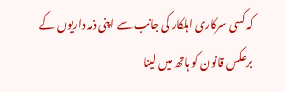کہ کسی سرکاری اہلکار کی جانب سے اپنی ذمہ داریوں کے برعکس قانون کو ہاتھ میں لینا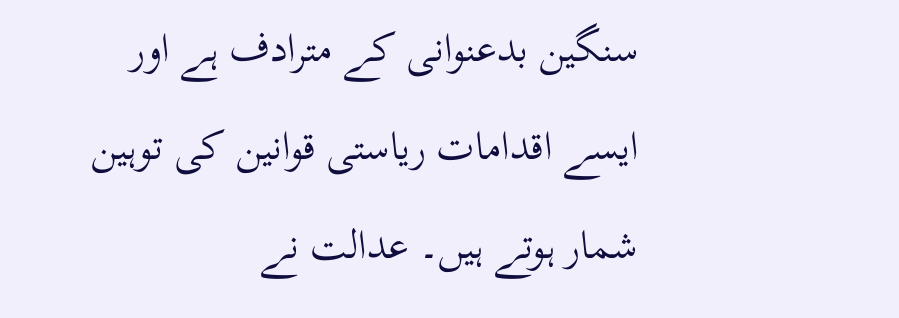سنگین بدعنوانی کے مترادف ہے اور ایسے اقدامات ریاستی قوانین کی توہین شمار ہوتے ہیں۔ عدالت نے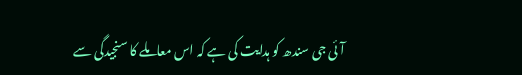آئی جی سندھ کو ہدایت کی ہے کہ اس معاملے کا سنجیدگی سے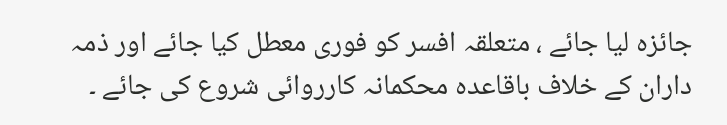جائزہ لیا جائے ، متعلقہ افسر کو فوری معطل کیا جائے اور ذمہ داران کے خلاف باقاعدہ محکمانہ کارروائی شروع کی جائے ۔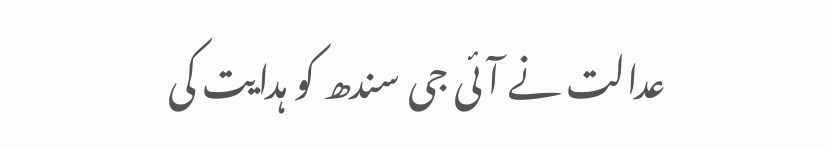عدالت نے آئی جی سندھ کو ہدایت کی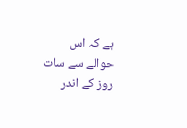ہے کہ اس حوالے سے سات روز کے اندر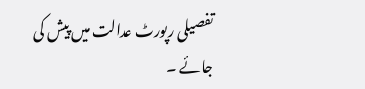تفصیلی رپورٹ عدالت میں پیش کی جائے ۔